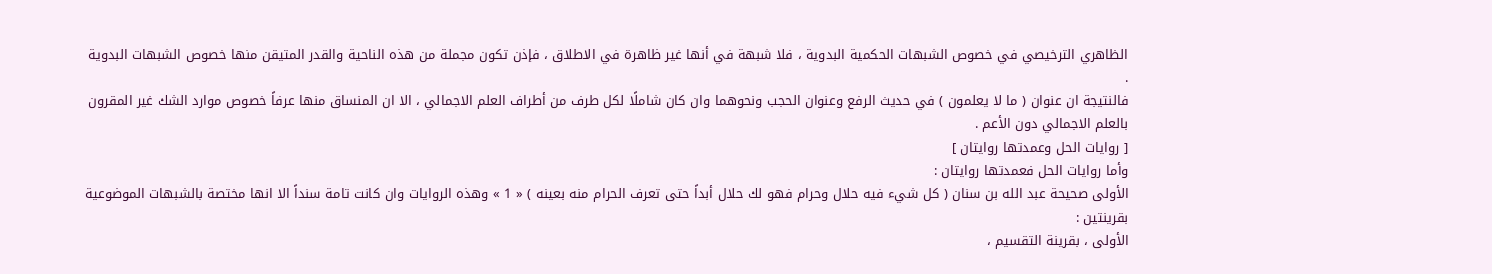الظاهري الترخيصي في خصوص الشبهات الحكمية البدوية ، فلا شبهة في أنها غير ظاهرة في الاطلاق ، فإذن تكون مجملة من هذه الناحية والقدر المتيقن منها خصوص الشبهات البدوية .
فالنتيجة ان عنوان ( ما لا يعلمون ) في حديث الرفع وعنوان الحجب ونحوهما وان كان شاملًا لكل طرف من أطراف العلم الاجمالي ، الا ان المنساق منها عرفاً خصوص موارد الشك غير المقرون بالعلم الاجمالي دون الأعم .
[ روايات الحل وعمدتها روايتان ]
وأما روايات الحل فعمدتها روايتان :
الأولى صحيحة عبد الله بن سنان ( كل شيء فيه حلال وحرام فهو لك حلال أبداً حتى تعرف الحرام منه بعينه ) « 1 » وهذه الروايات وان كانت تامة سنداً الا انها مختصة بالشبهات الموضوعية بقرينتين :
الأولى ، بقرينة التقسيم ،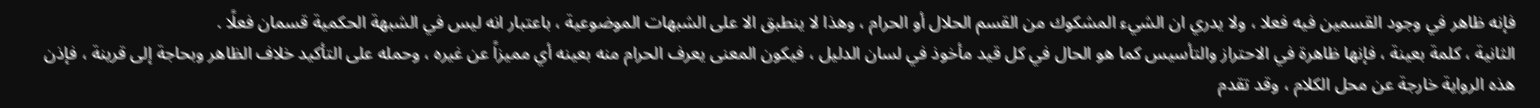فإنه ظاهر في وجود القسمين فيه فعلا ، ولا يدري ان الشيء المشكوك من القسم الحلال أو الحرام ، وهذا لا ينطبق الا على الشبهات الموضوعية ، باعتبار انه ليس في الشبهة الحكمية قسمان فعلًا .
الثانية ، كلمة بعينة ، فإنها ظاهرة في الاحتراز والتأسيس كما هو الحال في كل قيد مأخوذ في لسان الدليل ، فيكون المعنى يعرف الحرام منه بعينه أي مميزاً عن غيره ، وحمله على التأكيد خلاف الظاهر وبحاجة إلى قرينة ، فإذن هذه الرواية خارجة عن محل الكلام ، وقد تقدم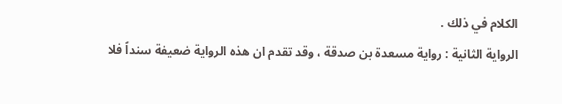الكلام في ذلك .
الرواية الثانية : رواية مسعدة بن صدقة ، وقد تقدم ان هذه الرواية ضعيفة سنداً فلا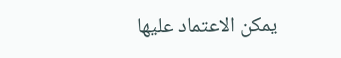يمكن الاعتماد عليها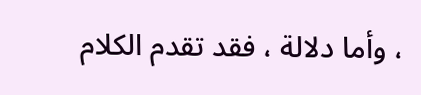، وأما دلالة ، فقد تقدم الكلام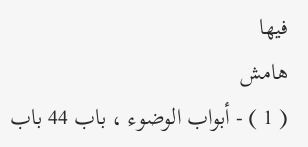فيها
هامش
( 1 ) - أبواب الوضوء ، باب 44 باب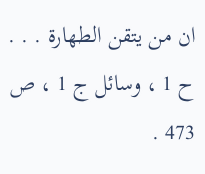ان من يتقن الطهارة . . . ح 1 ، وسائل ج 1 ، ص 473 .